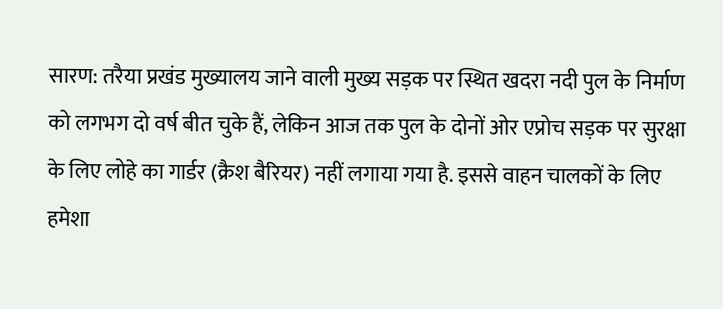सारण: तरैया प्रखंड मुख्यालय जाने वाली मुख्य सड़क पर स्थित खदरा नदी पुल के निर्माण को लगभग दो वर्ष बीत चुके हैं, लेकिन आज तक पुल के दोनों ओर एप्रोच सड़क पर सुरक्षा के लिए लोहे का गार्डर (क्रैश बैरियर) नहीं लगाया गया है. इससे वाहन चालकों के लिए हमेशा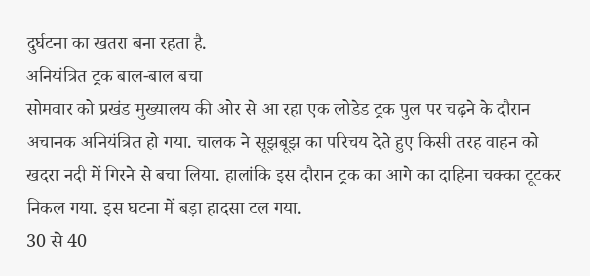दुर्घटना का खतरा बना रहता है.
अनियंत्रित ट्रक बाल-बाल बचा
सोमवार को प्रखंड मुख्यालय की ओर से आ रहा एक लोडेड ट्रक पुल पर चढ़ने के दौरान अचानक अनियंत्रित हो गया. चालक ने सूझबूझ का परिचय देते हुए किसी तरह वाहन को खदरा नदी में गिरने से बचा लिया. हालांकि इस दौरान ट्रक का आगे का दाहिना चक्का टूटकर निकल गया. इस घटना में बड़ा हादसा टल गया.
30 से 40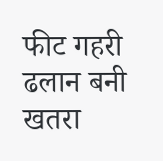फीट गहरी ढलान बनी खतरा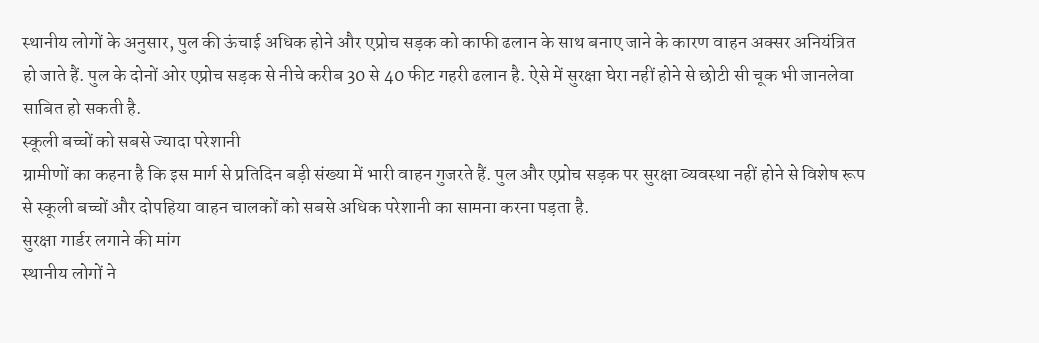स्थानीय लोगों के अनुसार, पुल की ऊंचाई अधिक होने और एप्रोच सड़क को काफी ढलान के साथ बनाए जाने के कारण वाहन अक्सर अनियंत्रित हो जाते हैं. पुल के दोनों ओर एप्रोच सड़क से नीचे करीब 30 से 40 फीट गहरी ढलान है. ऐसे में सुरक्षा घेरा नहीं होने से छोटी सी चूक भी जानलेवा साबित हो सकती है.
स्कूली बच्चों को सबसे ज्यादा परेशानी
ग्रामीणों का कहना है कि इस मार्ग से प्रतिदिन बड़ी संख्या में भारी वाहन गुजरते हैं. पुल और एप्रोच सड़क पर सुरक्षा व्यवस्था नहीं होने से विशेष रूप से स्कूली बच्चों और दोपहिया वाहन चालकों को सबसे अधिक परेशानी का सामना करना पड़ता है.
सुरक्षा गार्डर लगाने की मांग
स्थानीय लोगों ने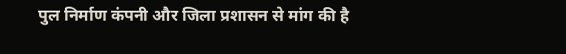पुल निर्माण कंपनी और जिला प्रशासन से मांग की है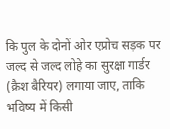कि पुल के दोनों ओर एप्रोच सड़क पर जल्द से जल्द लोहे का सुरक्षा गार्डर (क्रैश बैरियर) लगाया जाए, ताकि भविष्य में किसी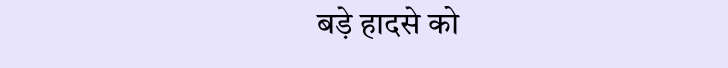बड़े हादसे को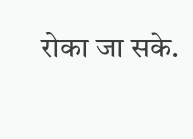रोका जा सके.